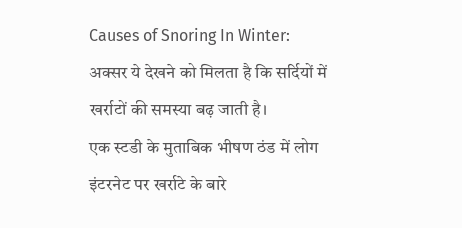Causes of Snoring In Winter: अक्सर ये देखने को मिलता है कि सर्दियों में खर्राटों की समस्या बढ़ जाती है।
एक स्टडी के मुताबिक भीषण ठंड में लोग इंटरनेट पर खर्राटे के बारे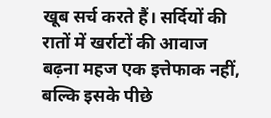खूब सर्च करते हैं। सर्दियों की रातों में खर्राटों की आवाज बढ़ना महज एक इत्तेफाक नहीं, बल्कि इसके पीछे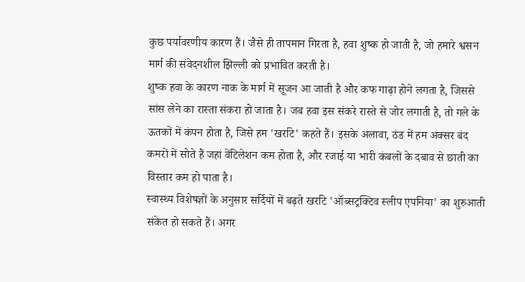कुछ पर्यावरणीय कारण हैं। जैसे ही तापमान गिरता है, हवा शुष्क हो जाती है, जो हमारे श्वसन मार्ग की संवेदनशील झिल्ली को प्रभावित करती है।
शुष्क हवा के कारण नाक के मार्ग में सूजन आ जाती है और कफ गाढ़ा होने लगता है, जिससे सांस लेने का रास्ता संकरा हो जाता है। जब हवा इस संकरे रास्ते से जोर लगाती है, तो गले के ऊतकों में कंपन होता है, जिसे हम 'खर्राटे' कहते हैं। इसके अलावा, ठंड में हम अक्सर बंद कमरों में सोते हैं जहां वेंटिलेशन कम होता है, और रजाई या भारी कंबलों के दबाव से छाती का विस्तार कम हो पाता है।
स्वास्थ्य विशेषज्ञों के अनुसार सर्दियों में बढ़ते खर्राटे 'ऑब्सट्रक्टिव स्लीप एपनिया' का शुरुआती संकेत हो सकते हैं। अगर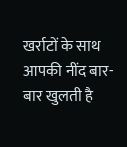खर्राटों के साथ आपकी नींद बार-बार खुलती है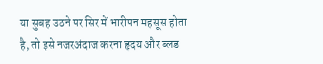या सुबह उठने पर सिर में भारीपन महसूस होता है, तो इसे नजरअंदाज करना हृदय और ब्लड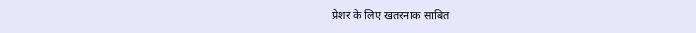प्रेशर के लिए खतरनाक साबित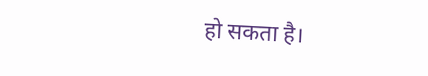हो सकता है।